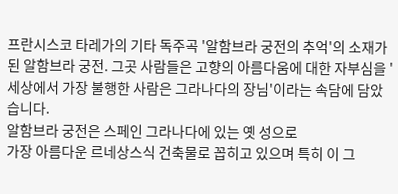프란시스코 타레가의 기타 독주곡 '알함브라 궁전의 추억'의 소재가 된 알함브라 궁전. 그곳 사람들은 고향의 아름다움에 대한 자부심을 '세상에서 가장 불행한 사람은 그라나다의 장님'이라는 속담에 담았습니다.
알함브라 궁전은 스페인 그라나다에 있는 옛 성으로
가장 아름다운 르네상스식 건축물로 꼽히고 있으며 특히 이 그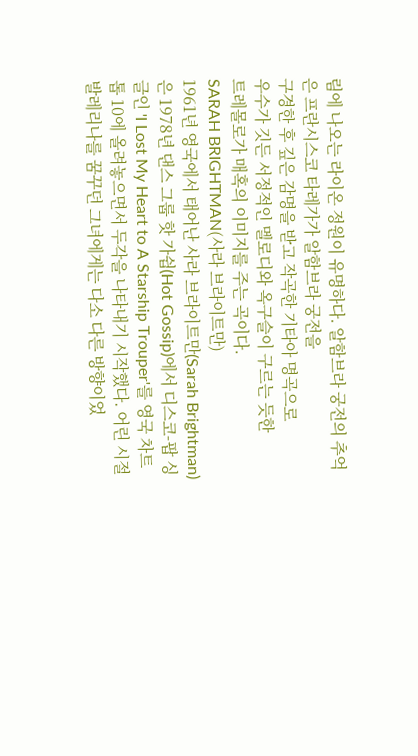림에 나오는 라이온 정원이 유명하다. 알함브라 궁전의 추억은 프란시스코 타레가가 알함브라 궁전을
구경한 후 깊은 감명을 받고 작곡한 기타아 명곡으로
우수가 깃든 서정적인 멜로디와 옥구슬이 구르는 듯한
트레몰로가 매혹의 이미지를 주는 곡이다.
SARAH BRIGHTMAN(사라 브라이트만)
1961년 영국에서 태어난 사라 브라이트만(Sarah Brightman)은 1978년 댄스 그룹 핫 가쉽(Hot Gossip)에서 디스코-팝 싱글인 'I Lost My Heart to A Starship Trouper'를 영국 차트 톱 10에 올려놓으면서 두각을 나타내기 시작했다. 어린 시절 발레리나를 꿈꾸던 그녀에게는 다소 다른 방향이었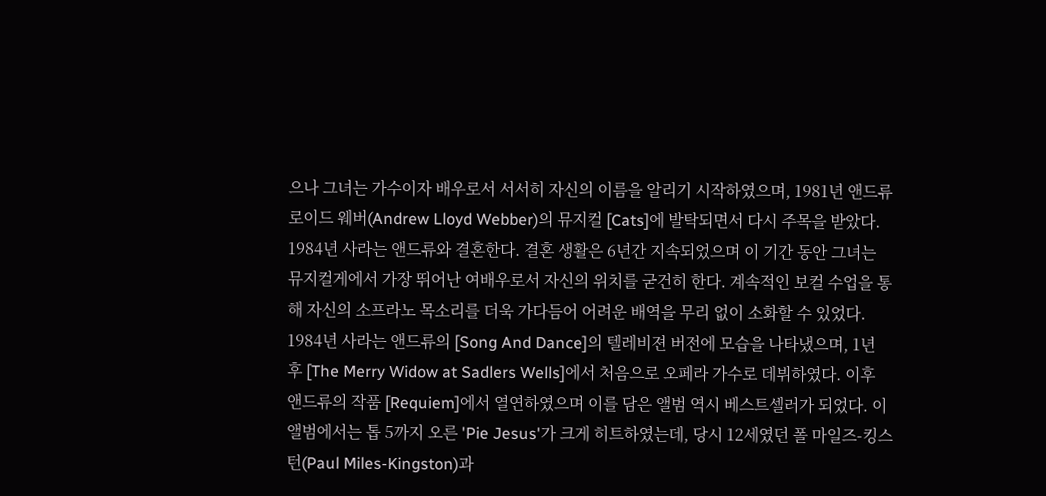으나 그녀는 가수이자 배우로서 서서히 자신의 이름을 알리기 시작하였으며, 1981년 앤드류 로이드 웨버(Andrew Lloyd Webber)의 뮤지컬 [Cats]에 발탁되면서 다시 주목을 받았다. 1984년 사라는 앤드류와 결혼한다. 결혼 생활은 6년간 지속되었으며 이 기간 동안 그녀는 뮤지컬게에서 가장 뛰어난 여배우로서 자신의 위치를 굳건히 한다. 계속적인 보컬 수업을 통해 자신의 소프라노 목소리를 더욱 가다듬어 어려운 배역을 무리 없이 소화할 수 있었다.
1984년 사라는 앤드류의 [Song And Dance]의 텔레비젼 버전에 모습을 나타냈으며, 1년 후 [The Merry Widow at Sadlers Wells]에서 처음으로 오페라 가수로 데뷔하였다. 이후 앤드류의 작품 [Requiem]에서 열연하였으며 이를 담은 앨범 역시 베스트셀러가 되었다. 이 앨범에서는 톱 5까지 오른 'Pie Jesus'가 크게 히트하였는데, 당시 12세였던 폴 마일즈-킹스턴(Paul Miles-Kingston)과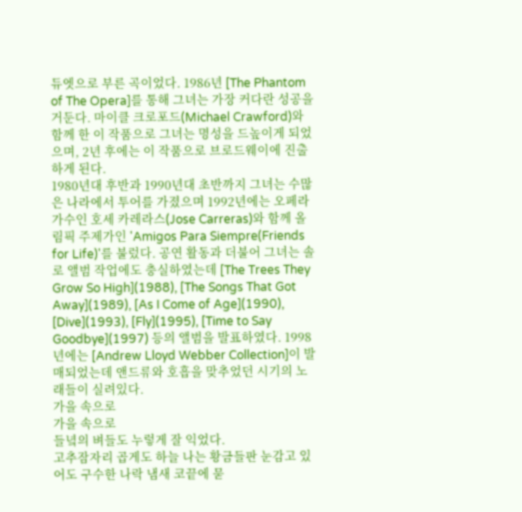듀엣으로 부른 곡이었다. 1986년 [The Phantom of The Opera]를 통해 그녀는 가장 커다란 성공을 거둔다. 마이클 크로포드(Michael Crawford)와 함께 한 이 작품으로 그녀는 명성을 드높이게 되었으며, 2년 후에는 이 작품으로 브로드웨이에 진출하게 된다.
1980년대 후반과 1990년대 초반까지 그녀는 수많은 나라에서 투어를 가졌으며 1992년에는 오페라 가수인 호세 카레라스(Jose Carreras)와 함께 올림픽 주제가인 'Amigos Para Siempre(Friends for Life)'를 불렀다. 공연 활동과 더불어 그녀는 솔로 앨범 작업에도 충실하였는데 [The Trees They Grow So High](1988), [The Songs That Got Away](1989), [As I Come of Age](1990), [Dive](1993), [Fly](1995), [Time to Say Goodbye](1997) 등의 앨범을 발표하였다. 1998년에는 [Andrew Lloyd Webber Collection]이 발매되었는데 앤드류와 호흡을 맞추었던 시기의 노래들이 실려있다.
가을 속으로
가을 속으로
들녘의 벼들도 누렇게 잘 익었다.
고추잠자리 곱게도 하늘 나는 황금들판 눈감고 있어도 구수한 나락 냄새 코끝에 묻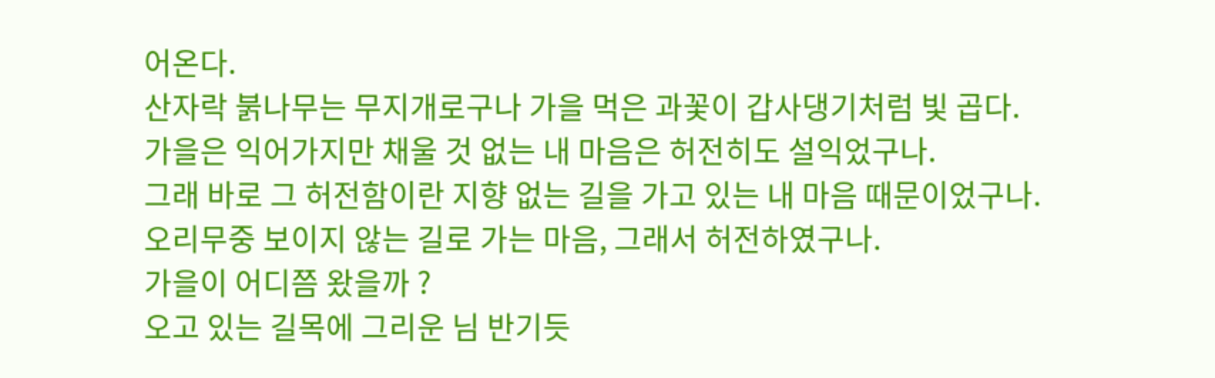어온다.
산자락 붉나무는 무지개로구나 가을 먹은 과꽃이 갑사댕기처럼 빛 곱다.
가을은 익어가지만 채울 것 없는 내 마음은 허전히도 설익었구나.
그래 바로 그 허전함이란 지향 없는 길을 가고 있는 내 마음 때문이었구나.
오리무중 보이지 않는 길로 가는 마음, 그래서 허전하였구나.
가을이 어디쯤 왔을까 ?
오고 있는 길목에 그리운 님 반기듯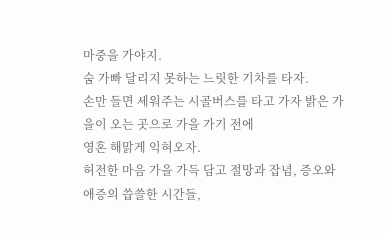마중을 가야지.
숨 가빠 달리지 못하는 느릿한 기차를 타자.
손만 들면 세워주는 시골버스를 타고 가자 밝은 가을이 오는 곳으로 가을 가기 전에
영혼 해맑게 익혀오자.
허전한 마음 가을 가득 담고 절망과 잡념, 증오와 애증의 씁쓸한 시간들,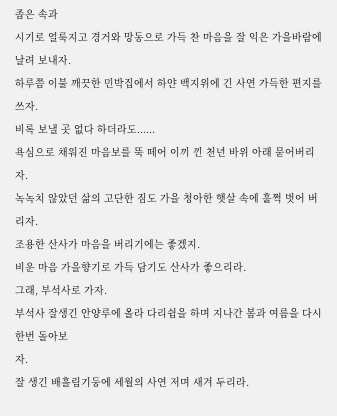좁은 속과
시기로 얼룩지고 경거와 망동으로 가득 찬 마음을 잘 익은 가을바람에 날려 보내자.
하루쯤 이불 깨끗한 민박집에서 하얀 백지위에 긴 사연 가득한 편지를 쓰자.
비록 보낼 곳 없다 하더라도......
욕심으로 채워진 마음보를 뚝 떼어 이끼 낀 천년 바위 아래 묻어버리자.
녹녹치 않았던 삶의 고단한 짐도 가을 청아한 햇살 속에 훌쩍 벗어 버리자.
조용한 산사가 마음을 버리기에는 좋겠지.
비운 마음 가을향기로 가득 담기도 산사가 좋으리라.
그래, 부석사로 가자.
부석사 잘생긴 안양루에 올라 다리쉼을 하며 지나간 봄과 여름을 다시 한번 돌아보
자.
잘 생긴 배흘림기둥에 세월의 사연 저며 새겨 두리라.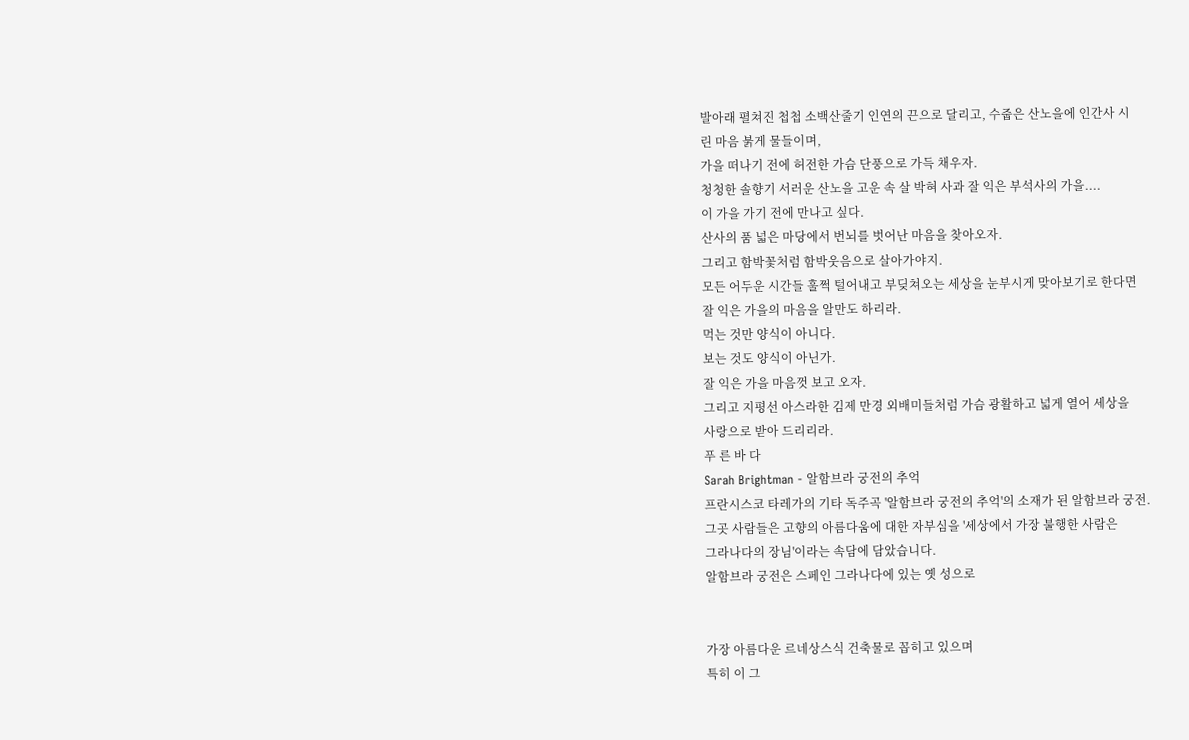발아래 펼쳐진 첩첩 소백산줄기 인연의 끈으로 달리고, 수줍은 산노을에 인간사 시
린 마음 붉게 물들이며,
가을 떠나기 전에 허전한 가슴 단풍으로 가득 채우자.
청청한 솔향기 서러운 산노을 고운 속 살 박혀 사과 잘 익은 부석사의 가을....
이 가을 가기 전에 만나고 싶다.
산사의 품 넓은 마당에서 번뇌를 벗어난 마음을 찾아오자.
그리고 함박꽃처럼 함박웃음으로 살아가야지.
모든 어두운 시간들 훌쩍 털어내고 부딪쳐오는 세상을 눈부시게 맞아보기로 한다면
잘 익은 가을의 마음을 알만도 하리라.
먹는 것만 양식이 아니다.
보는 것도 양식이 아닌가.
잘 익은 가을 마음껏 보고 오자.
그리고 지평선 아스라한 김제 만경 외배미들처럼 가슴 광활하고 넓게 열어 세상을
사랑으로 받아 드리리라.
푸 른 바 다
Sarah Brightman - 알함브라 궁전의 추억
프란시스코 타레가의 기타 독주곡 '알함브라 궁전의 추억'의 소재가 된 알함브라 궁전.
그곳 사람들은 고향의 아름다움에 대한 자부심을 '세상에서 가장 불행한 사람은
그라나다의 장님'이라는 속담에 담았습니다.
알함브라 궁전은 스페인 그라나다에 있는 옛 성으로


가장 아름다운 르네상스식 건축물로 꼽히고 있으며
특히 이 그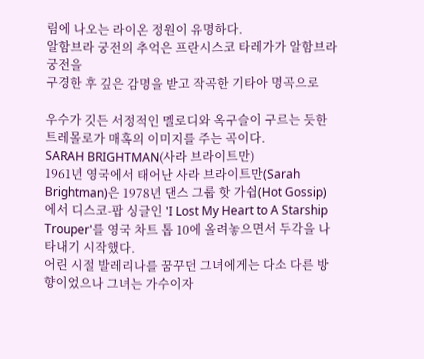림에 나오는 라이온 정원이 유명하다.
알함브라 궁전의 추억은 프란시스코 타레가가 알함브라 궁전을
구경한 후 깊은 감명을 받고 작곡한 기타아 명곡으로

우수가 깃든 서정적인 멜로디와 옥구슬이 구르는 듯한
트레몰로가 매혹의 이미지를 주는 곡이다.
SARAH BRIGHTMAN(사라 브라이트만)
1961년 영국에서 태어난 사라 브라이트만(Sarah Brightman)은 1978년 댄스 그룹 핫 가쉽(Hot Gossip)에서 디스코-팝 싱글인 'I Lost My Heart to A Starship Trouper'를 영국 차트 톱 10에 올려놓으면서 두각을 나타내기 시작했다.
어린 시절 발레리나를 꿈꾸던 그녀에게는 다소 다른 방향이었으나 그녀는 가수이자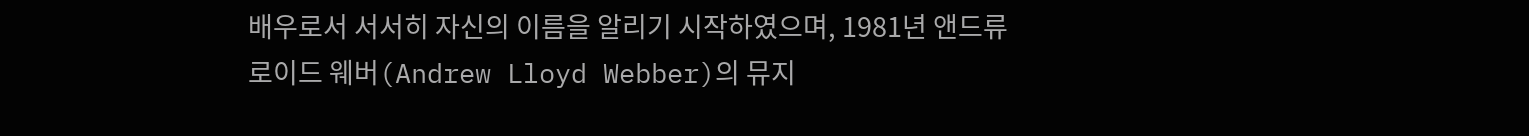배우로서 서서히 자신의 이름을 알리기 시작하였으며, 1981년 앤드류 로이드 웨버(Andrew Lloyd Webber)의 뮤지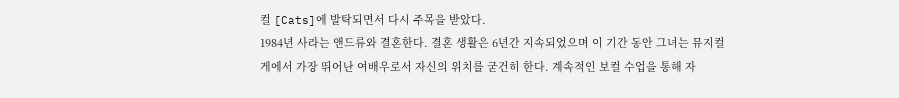컬 [Cats]에 발탁되면서 다시 주목을 받았다.
1984년 사라는 앤드류와 결혼한다. 결혼 생활은 6년간 지속되었으며 이 기간 동안 그녀는 뮤지컬게에서 가장 뛰어난 여배우로서 자신의 위치를 굳건히 한다. 계속적인 보컬 수업을 통해 자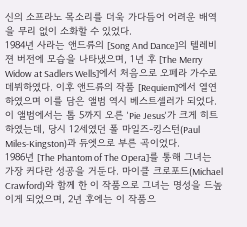신의 소프라노 목소리를 더욱 가다듬어 어려운 배역을 무리 없이 소화할 수 있었다.
1984년 사라는 앤드류의 [Song And Dance]의 텔레비젼 버전에 모습을 나타냈으며, 1년 후 [The Merry Widow at Sadlers Wells]에서 처음으로 오페라 가수로 데뷔하였다. 이후 앤드류의 작품 [Requiem]에서 열연하였으며 이를 담은 앨범 역시 베스트셀러가 되었다. 이 앨범에서는 톱 5까지 오른 'Pie Jesus'가 크게 히트하였는데, 당시 12세였던 폴 마일즈-킹스턴(Paul Miles-Kingston)과 듀엣으로 부른 곡이었다.
1986년 [The Phantom of The Opera]를 통해 그녀는 가장 커다란 성공을 거둔다. 마이클 크로포드(Michael Crawford)와 함께 한 이 작품으로 그녀는 명성을 드높이게 되었으며, 2년 후에는 이 작품으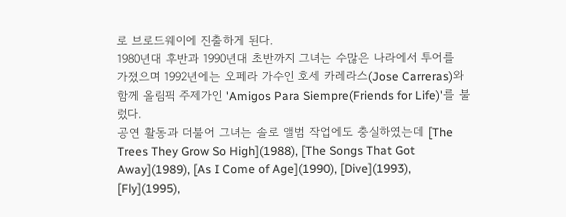로 브로드웨이에 진출하게 된다.
1980년대 후반과 1990년대 초반까지 그녀는 수많은 나라에서 투어를 가졌으며 1992년에는 오페라 가수인 호세 카레라스(Jose Carreras)와 함께 올림픽 주제가인 'Amigos Para Siempre(Friends for Life)'를 불렀다.
공연 활동과 더불어 그녀는 솔로 앨범 작업에도 충실하였는데 [The Trees They Grow So High](1988), [The Songs That Got Away](1989), [As I Come of Age](1990), [Dive](1993), [Fly](1995),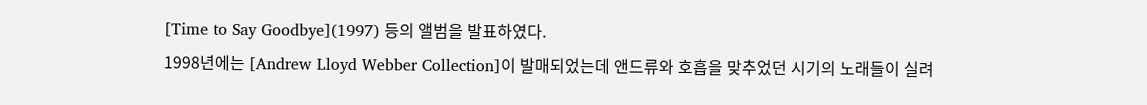[Time to Say Goodbye](1997) 등의 앨범을 발표하였다.
1998년에는 [Andrew Lloyd Webber Collection]이 발매되었는데 앤드류와 호흡을 맞추었던 시기의 노래들이 실려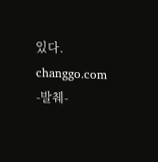있다.
changgo.com -발췌-